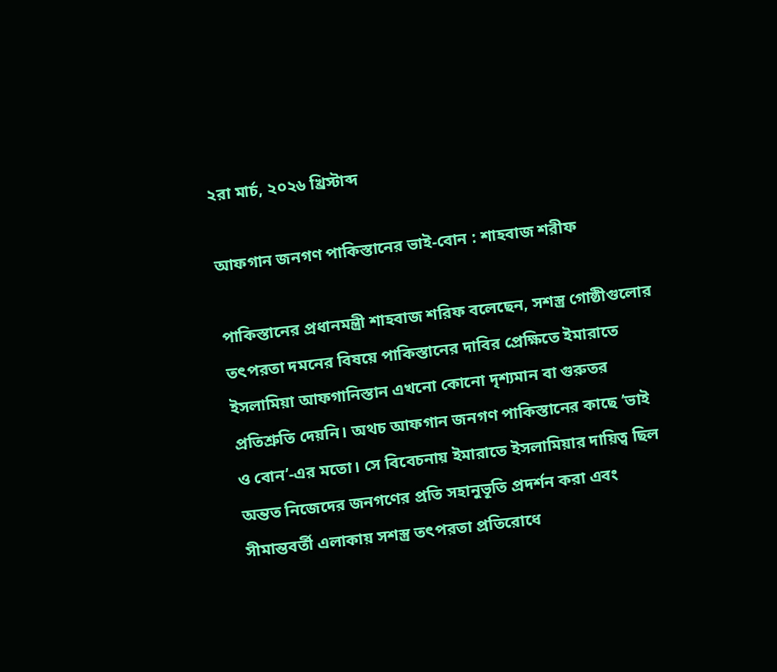২রা মার্চ, ২০২৬ খ্রিস্টাব্দ

আফগান জনগণ পাকিস্তানের ভাই-বোন : শাহবাজ শরীফ

পাকিস্তানের প্রধানমন্ত্রী শাহবাজ শরিফ বলেছেন, সশস্ত্র গোষ্ঠীগুলোর তৎপরতা দমনের বিষয়ে পাকিস্তানের দাবির প্রেক্ষিতে ইমারাতে ইসলামিয়া আফগানিস্তান এখনো কোনো দৃশ্যমান বা গুরুতর প্রতিশ্রুতি দেয়নি। অথচ আফগান জনগণ পাকিস্তানের কাছে ‘ভাই ও বোন’-এর মতো। সে বিবেচনায় ইমারাতে ইসলামিয়ার দায়িত্ব ছিল অন্তত নিজেদের জনগণের প্রতি সহানুভূতি প্রদর্শন করা এবং সীমান্তবর্তী এলাকায় সশস্ত্র তৎপরতা প্রতিরোধে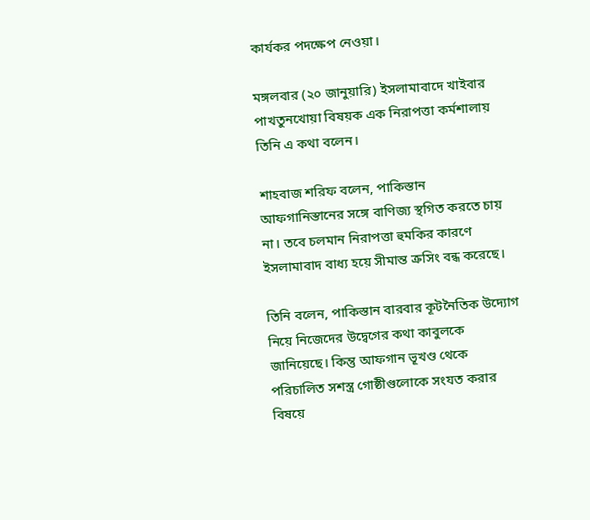কার্যকর পদক্ষেপ নেওয়া।

মঙ্গলবার (২০ জানুয়ারি) ইসলামাবাদে খাইবার পাখতুনখোয়া বিষয়ক এক নিরাপত্তা কর্মশালায় তিনি এ কথা বলেন।

শাহবাজ শরিফ বলেন, পাকিস্তান আফগানিস্তানের সঙ্গে বাণিজ্য স্থগিত করতে চায় না। তবে চলমান নিরাপত্তা হুমকির কারণে ইসলামাবাদ বাধ্য হয়ে সীমান্ত ক্রসিং বন্ধ করেছে।

তিনি বলেন, পাকিস্তান বারবার কূটনৈতিক উদ্যোগ নিয়ে নিজেদের উদ্বেগের কথা কাবুলকে জানিয়েছে। কিন্তু আফগান ভূখণ্ড থেকে পরিচালিত সশস্ত্র গোষ্ঠীগুলোকে সংযত করার বিষয়ে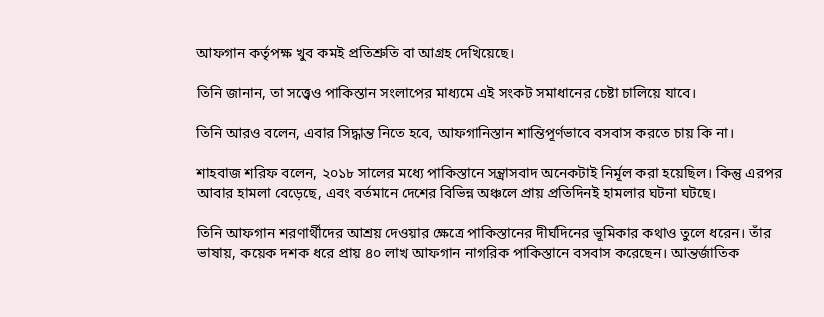আফগান কর্তৃপক্ষ খুব কমই প্রতিশ্রুতি বা আগ্রহ দেখিয়েছে।

তিনি জানান, তা সত্ত্বেও পাকিস্তান সংলাপের মাধ্যমে এই সংকট সমাধানের চেষ্টা চালিয়ে যাবে।

তিনি আরও বলেন, এবার সিদ্ধান্ত নিতে হবে, আফগানিস্তান শান্তিপূর্ণভাবে বসবাস করতে চায় কি না।

শাহবাজ শরিফ বলেন, ২০১৮ সালের মধ্যে পাকিস্তানে সন্ত্রাসবাদ অনেকটাই নির্মূল করা হয়েছিল। কিন্তু এরপর আবার হামলা বেড়েছে, এবং বর্তমানে দেশের বিভিন্ন অঞ্চলে প্রায় প্রতিদিনই হামলার ঘটনা ঘটছে।

তিনি আফগান শরণার্থীদের আশ্রয় দেওয়ার ক্ষেত্রে পাকিস্তানের দীর্ঘদিনের ভূমিকার কথাও তুলে ধরেন। তাঁর ভাষায়, কয়েক দশক ধরে প্রায় ৪০ লাখ আফগান নাগরিক পাকিস্তানে বসবাস করেছেন। আন্তর্জাতিক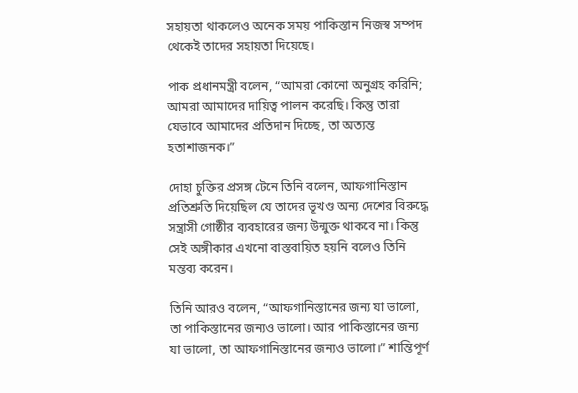সহায়তা থাকলেও অনেক সময় পাকিস্তান নিজস্ব সম্পদ থেকেই তাদের সহায়তা দিয়েছে।

পাক প্রধানমন্ত্রী বলেন, “আমরা কোনো অনুগ্রহ করিনি; আমরা আমাদের দায়িত্ব পালন করেছি। কিন্তু তারা যেভাবে আমাদের প্রতিদান দিচ্ছে, তা অত্যন্ত হতাশাজনক।”

দোহা চুক্তির প্রসঙ্গ টেনে তিনি বলেন, আফগানিস্তান প্রতিশ্রুতি দিয়েছিল যে তাদের ভূখণ্ড অন্য দেশের বিরুদ্ধে সন্ত্রাসী গোষ্ঠীর ব্যবহারের জন্য উন্মুক্ত থাকবে না। কিন্তু সেই অঙ্গীকার এখনো বাস্তবায়িত হয়নি বলেও তিনি মন্তব্য করেন।

তিনি আরও বলেন, “আফগানিস্তানের জন্য যা ভালো, তা পাকিস্তানের জন্যও ভালো। আর পাকিস্তানের জন্য যা ভালো, তা আফগানিস্তানের জন্যও ভালো।” শান্তিপূর্ণ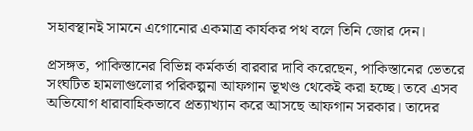সহাবস্থানই সামনে এগোনোর একমাত্র কার্যকর পথ বলে তিনি জোর দেন।

প্রসঙ্গত, পাকিস্তানের বিভিন্ন কর্মকর্তা বারবার দাবি করেছেন, পাকিস্তানের ভেতরে সংঘটিত হামলাগুলোর পরিকল্পনা আফগান ভূখণ্ড থেকেই করা হচ্ছে। তবে এসব অভিযোগ ধারাবাহিকভাবে প্রত্যাখ্যান করে আসছে আফগান সরকার। তাদের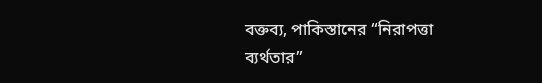বক্তব্য, পাকিস্তানের “নিরাপত্তা ব্যর্থতার”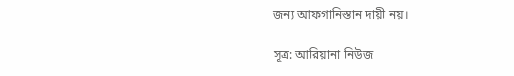জন্য আফগানিস্তান দায়ী নয়।

সূত্র: আরিয়ানা নিউজ